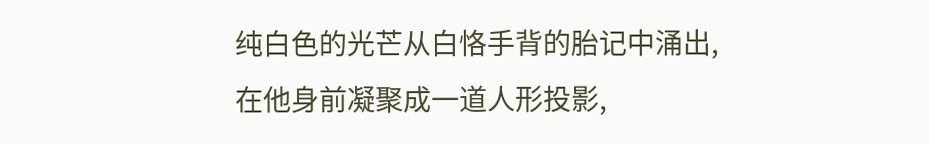纯白色的光芒从白恪手背的胎记中涌出,在他身前凝聚成一道人形投影,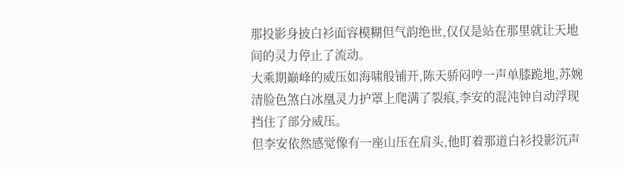那投影身披白衫面容模糊但气韵绝世,仅仅是站在那里就让天地间的灵力停止了流动。
大乘期巅峰的威压如海啸般铺开,陈天骄闷哼一声单膝跪地,苏婉清脸色煞白冰凰灵力护罩上爬满了裂痕,李安的混沌钟自动浮现挡住了部分威压。
但李安依然感觉像有一座山压在肩头,他盯着那道白衫投影沉声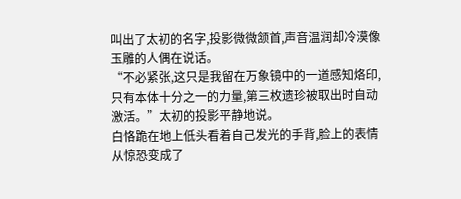叫出了太初的名字,投影微微颔首,声音温润却冷漠像玉雕的人偶在说话。
“不必紧张,这只是我留在万象镜中的一道感知烙印,只有本体十分之一的力量,第三枚遗珍被取出时自动激活。”太初的投影平静地说。
白恪跪在地上低头看着自己发光的手背,脸上的表情从惊恐变成了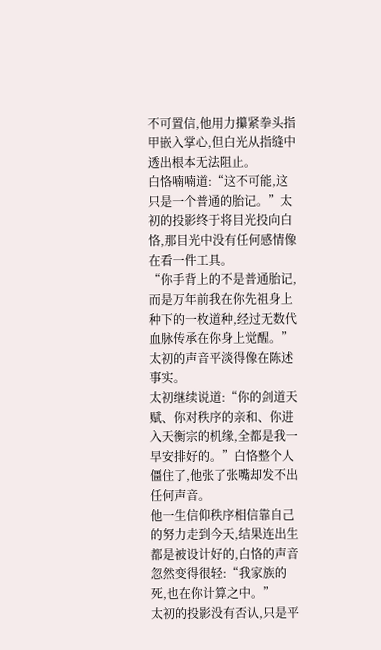不可置信,他用力攥紧拳头指甲嵌入掌心,但白光从指缝中透出根本无法阻止。
白恪喃喃道:“这不可能,这只是一个普通的胎记。”太初的投影终于将目光投向白恪,那目光中没有任何感情像在看一件工具。
“你手背上的不是普通胎记,而是万年前我在你先祖身上种下的一枚道种,经过无数代血脉传承在你身上觉醒。”太初的声音平淡得像在陈述事实。
太初继续说道:“你的剑道天赋、你对秩序的亲和、你进入天衡宗的机缘,全都是我一早安排好的。”白恪整个人僵住了,他张了张嘴却发不出任何声音。
他一生信仰秩序相信靠自己的努力走到今天,结果连出生都是被设计好的,白恪的声音忽然变得很轻:“我家族的死,也在你计算之中。”
太初的投影没有否认,只是平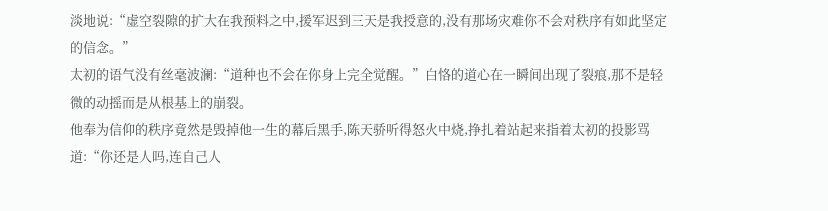淡地说:“虚空裂隙的扩大在我预料之中,援军迟到三天是我授意的,没有那场灾难你不会对秩序有如此坚定的信念。”
太初的语气没有丝毫波澜:“道种也不会在你身上完全觉醒。”白恪的道心在一瞬间出现了裂痕,那不是轻微的动摇而是从根基上的崩裂。
他奉为信仰的秩序竟然是毁掉他一生的幕后黑手,陈天骄听得怒火中烧,挣扎着站起来指着太初的投影骂道:“你还是人吗,连自己人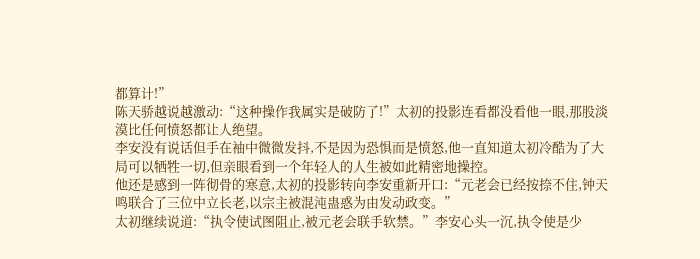都算计!”
陈天骄越说越激动:“这种操作我属实是破防了!”太初的投影连看都没看他一眼,那股淡漠比任何愤怒都让人绝望。
李安没有说话但手在袖中微微发抖,不是因为恐惧而是愤怒,他一直知道太初冷酷为了大局可以牺牲一切,但亲眼看到一个年轻人的人生被如此精密地操控。
他还是感到一阵彻骨的寒意,太初的投影转向李安重新开口:“元老会已经按捺不住,钟天鸣联合了三位中立长老,以宗主被混沌蛊惑为由发动政变。”
太初继续说道:“执令使试图阻止,被元老会联手软禁。”李安心头一沉,执令使是少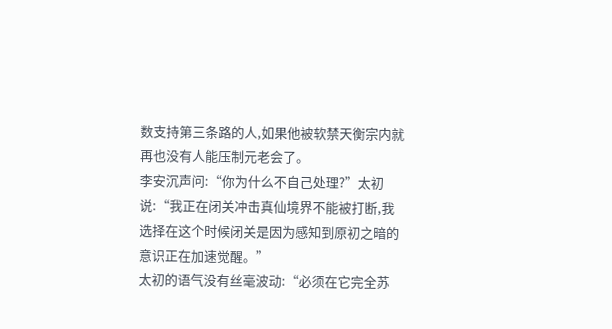数支持第三条路的人,如果他被软禁天衡宗内就再也没有人能压制元老会了。
李安沉声问:“你为什么不自己处理?”太初说:“我正在闭关冲击真仙境界不能被打断,我选择在这个时候闭关是因为感知到原初之暗的意识正在加速觉醒。”
太初的语气没有丝毫波动:“必须在它完全苏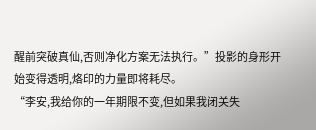醒前突破真仙,否则净化方案无法执行。”投影的身形开始变得透明,烙印的力量即将耗尽。
“李安,我给你的一年期限不变,但如果我闭关失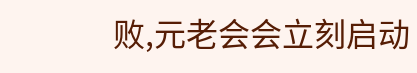败,元老会会立刻启动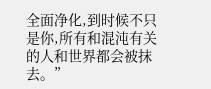全面净化,到时候不只是你,所有和混沌有关的人和世界都会被抹去。”